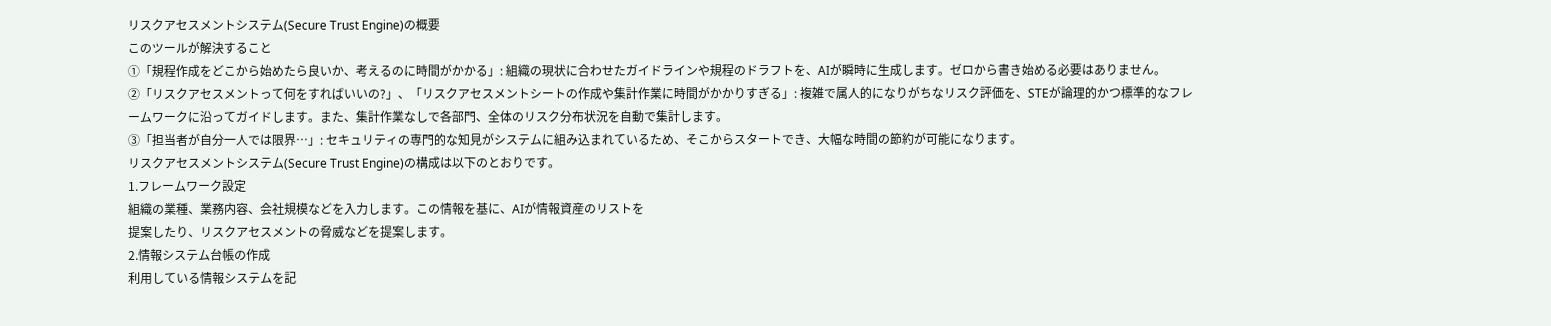リスクアセスメントシステム(Secure Trust Engine)の概要
このツールが解決すること
①「規程作成をどこから始めたら良いか、考えるのに時間がかかる」: 組織の現状に合わせたガイドラインや規程のドラフトを、AIが瞬時に生成します。ゼロから書き始める必要はありません。
②「リスクアセスメントって何をすればいいの?」、「リスクアセスメントシートの作成や集計作業に時間がかかりすぎる」: 複雑で属人的になりがちなリスク評価を、STEが論理的かつ標準的なフレームワークに沿ってガイドします。また、集計作業なしで各部門、全体のリスク分布状況を自動で集計します。
③「担当者が自分一人では限界…」: セキュリティの専門的な知見がシステムに組み込まれているため、そこからスタートでき、大幅な時間の節約が可能になります。
リスクアセスメントシステム(Secure Trust Engine)の構成は以下のとおりです。
1.フレームワーク設定
組織の業種、業務内容、会社規模などを入力します。この情報を基に、AIが情報資産のリストを
提案したり、リスクアセスメントの脅威などを提案します。
2.情報システム台帳の作成
利用している情報システムを記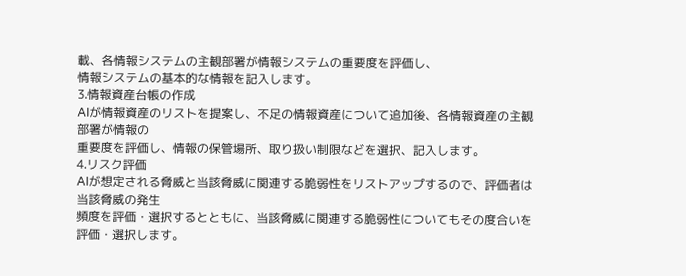載、各情報システムの主観部署が情報システムの重要度を評価し、
情報システムの基本的な情報を記入します。
3.情報資産台帳の作成
AIが情報資産のリストを提案し、不足の情報資産について追加後、各情報資産の主観部署が情報の
重要度を評価し、情報の保管場所、取り扱い制限などを選択、記入します。
4.リスク評価
AIが想定される脅威と当該脅威に関連する脆弱性をリストアップするので、評価者は当該脅威の発生
頻度を評価・選択するとともに、当該脅威に関連する脆弱性についてもその度合いを評価・選択します。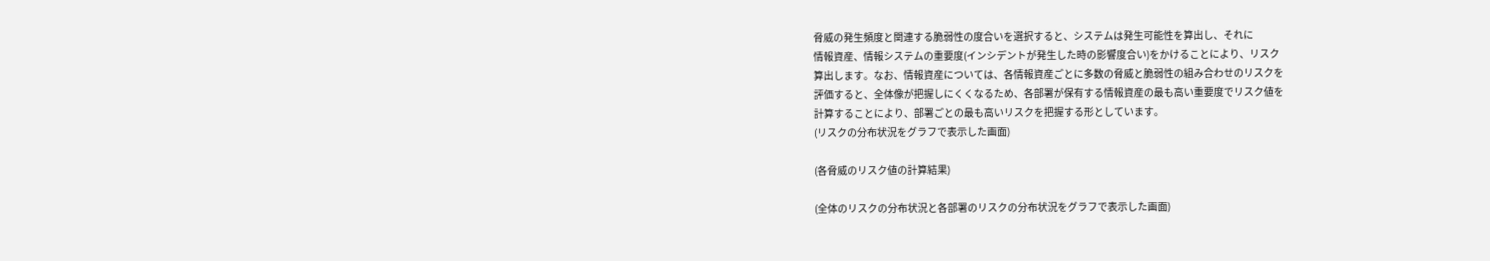脅威の発生頻度と関連する脆弱性の度合いを選択すると、システムは発生可能性を算出し、それに
情報資産、情報システムの重要度(インシデントが発生した時の影響度合い)をかけることにより、リスク
算出します。なお、情報資産については、各情報資産ごとに多数の脅威と脆弱性の組み合わせのリスクを
評価すると、全体像が把握しにくくなるため、各部署が保有する情報資産の最も高い重要度でリスク値を
計算することにより、部署ごとの最も高いリスクを把握する形としています。
(リスクの分布状況をグラフで表示した画面)

(各脅威のリスク値の計算結果)

(全体のリスクの分布状況と各部署のリスクの分布状況をグラフで表示した画面)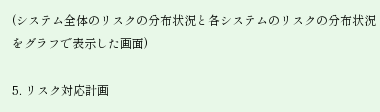(システム全体のリスクの分布状況と各システムのリスクの分布状況をグラフで表示した画面)

5. リスク対応計画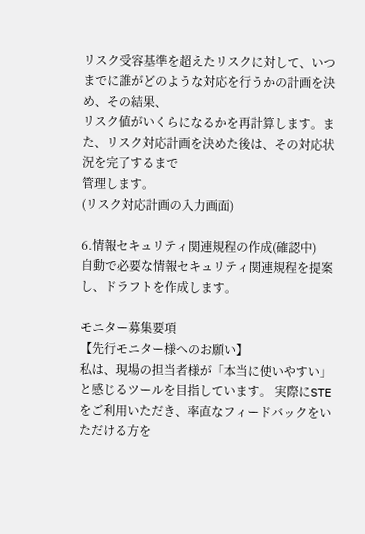リスク受容基準を超えたリスクに対して、いつまでに誰がどのような対応を行うかの計画を決め、その結果、
リスク値がいくらになるかを再計算します。また、リスク対応計画を決めた後は、その対応状況を完了するまで
管理します。
(リスク対応計画の入力画面)

6.情報セキュリティ関連規程の作成(確認中)
自動で必要な情報セキュリティ関連規程を提案し、ドラフトを作成します。

モニター募集要項
【先行モニター様へのお願い】
私は、現場の担当者様が「本当に使いやすい」と感じるツールを目指しています。 実際にSTEをご利用いただき、率直なフィードバックをいただける方を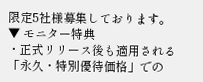限定5社様募集しております。
▼ モニター特典
・正式リリース後も適用される「永久・特別優待価格」での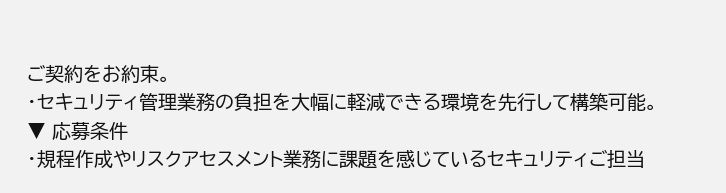ご契約をお約束。
・セキュリティ管理業務の負担を大幅に軽減できる環境を先行して構築可能。
▼ 応募条件
・規程作成やリスクアセスメント業務に課題を感じているセキュリティご担当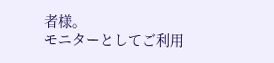者様。
モニターとしてご利用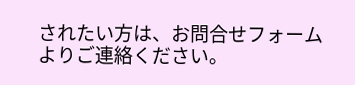されたい方は、お問合せフォームよりご連絡ください。